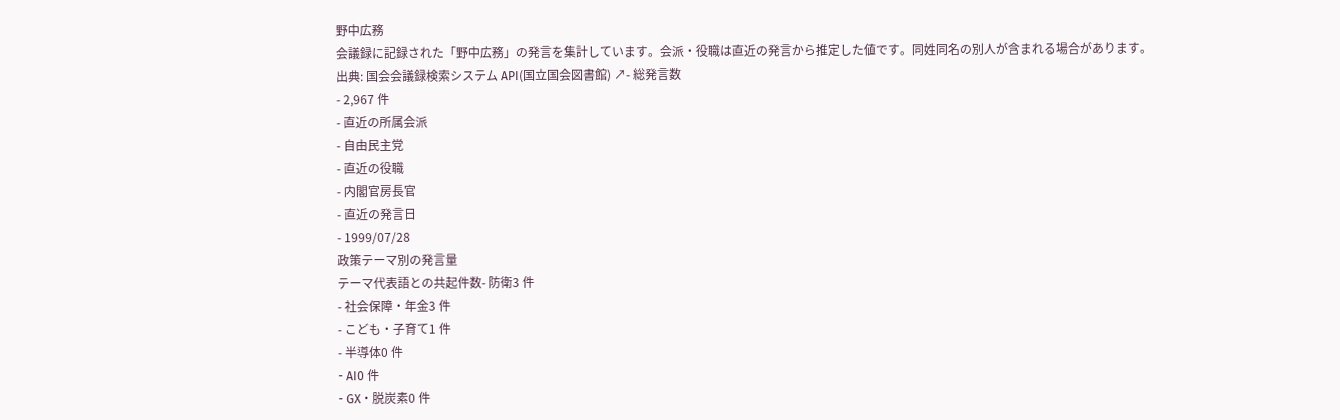野中広務
会議録に記録された「野中広務」の発言を集計しています。会派・役職は直近の発言から推定した値です。同姓同名の別人が含まれる場合があります。
出典: 国会会議録検索システム API(国立国会図書館) ↗- 総発言数
- 2,967 件
- 直近の所属会派
- 自由民主党
- 直近の役職
- 内閣官房長官
- 直近の発言日
- 1999/07/28
政策テーマ別の発言量
テーマ代表語との共起件数- 防衛3 件
- 社会保障・年金3 件
- こども・子育て1 件
- 半導体0 件
- AI0 件
- GX・脱炭素0 件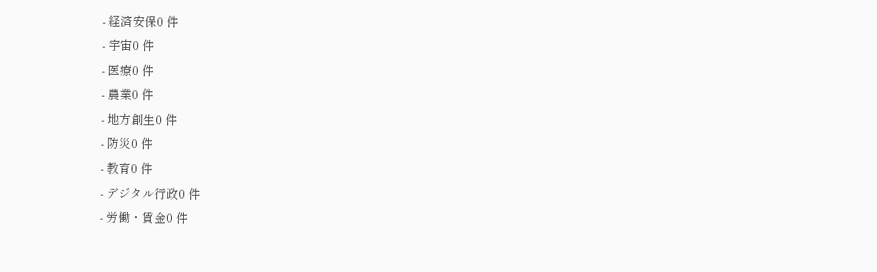- 経済安保0 件
- 宇宙0 件
- 医療0 件
- 農業0 件
- 地方創生0 件
- 防災0 件
- 教育0 件
- デジタル行政0 件
- 労働・賃金0 件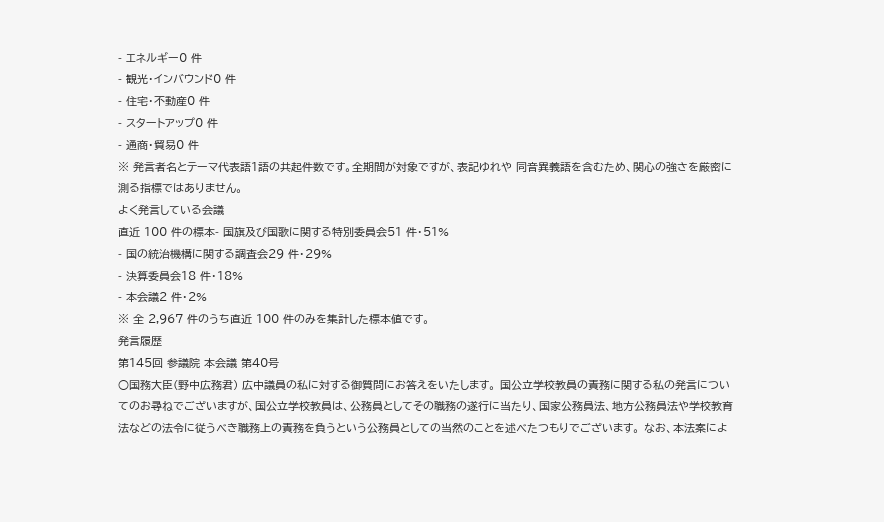- エネルギー0 件
- 観光・インバウンド0 件
- 住宅・不動産0 件
- スタートアップ0 件
- 通商・貿易0 件
※ 発言者名とテーマ代表語1語の共起件数です。全期間が対象ですが、表記ゆれや 同音異義語を含むため、関心の強さを厳密に測る指標ではありません。
よく発言している会議
直近 100 件の標本- 国旗及び国歌に関する特別委員会51 件・51%
- 国の統治機構に関する調査会29 件・29%
- 決算委員会18 件・18%
- 本会議2 件・2%
※ 全 2,967 件のうち直近 100 件のみを集計した標本値です。
発言履歴
第145回 参議院 本会議 第40号
○国務大臣(野中広務君) 広中議員の私に対する御質問にお答えをいたします。 国公立学校教員の責務に関する私の発言についてのお尋ねでございますが、国公立学校教員は、公務員としてその職務の遂行に当たり、国家公務員法、地方公務員法や学校教育法などの法令に従うべき職務上の責務を負うという公務員としての当然のことを述べたつもりでございます。 なお、本法案によ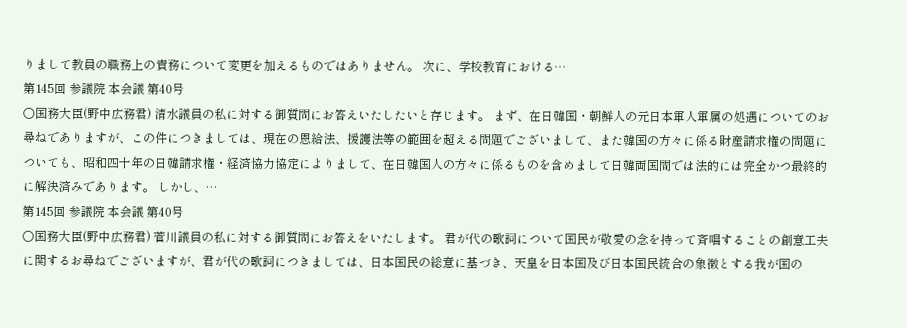りまして教員の職務上の責務について変更を加えるものではありません。 次に、学校教育における…
第145回 参議院 本会議 第40号
○国務大臣(野中広務君) 清水議員の私に対する御質問にお答えいたしたいと存じます。 まず、在日韓国・朝鮮人の元日本軍人軍属の処遇についてのお尋ねでありますが、この件につきましては、現在の恩給法、援護法等の範囲を超える問題でございまして、また韓国の方々に係る財産請求権の問題についても、昭和四十年の日韓請求権・経済協力協定によりまして、在日韓国人の方々に係るものを含めまして日韓両国間では法的には完全かつ最終的に解決済みであります。 しかし、…
第145回 参議院 本会議 第40号
○国務大臣(野中広務君) 菅川議員の私に対する御質問にお答えをいたします。 君が代の歌詞について国民が敬愛の念を持って斉唱することの創意工夫に関するお尋ねでございますが、君が代の歌詞につきましては、日本国民の総意に基づき、天皇を日本国及び日本国民統合の象徴とする我が国の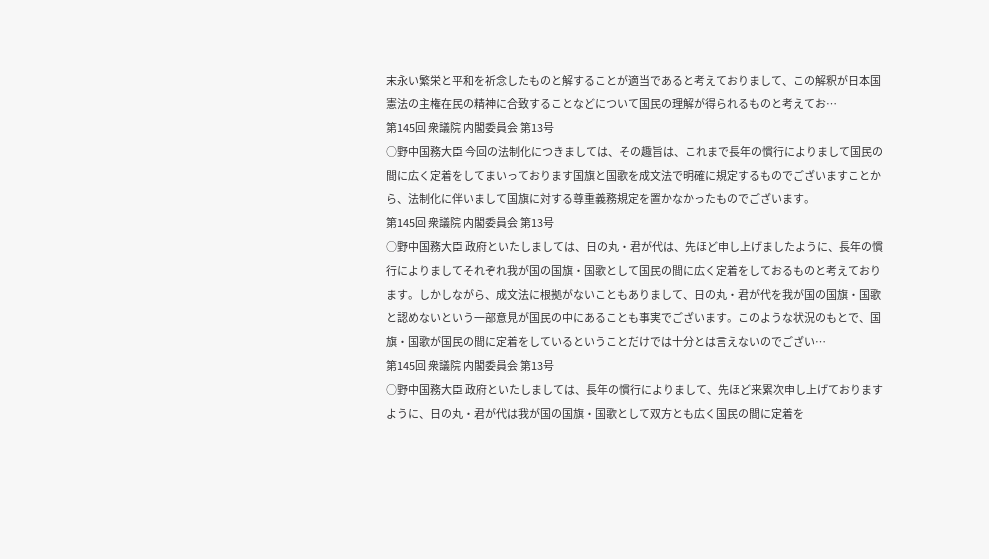末永い繁栄と平和を祈念したものと解することが適当であると考えておりまして、この解釈が日本国憲法の主権在民の精神に合致することなどについて国民の理解が得られるものと考えてお…
第145回 衆議院 内閣委員会 第13号
○野中国務大臣 今回の法制化につきましては、その趣旨は、これまで長年の慣行によりまして国民の間に広く定着をしてまいっております国旗と国歌を成文法で明確に規定するものでございますことから、法制化に伴いまして国旗に対する尊重義務規定を置かなかったものでございます。
第145回 衆議院 内閣委員会 第13号
○野中国務大臣 政府といたしましては、日の丸・君が代は、先ほど申し上げましたように、長年の慣行によりましてそれぞれ我が国の国旗・国歌として国民の間に広く定着をしておるものと考えております。しかしながら、成文法に根拠がないこともありまして、日の丸・君が代を我が国の国旗・国歌と認めないという一部意見が国民の中にあることも事実でございます。このような状況のもとで、国旗・国歌が国民の間に定着をしているということだけでは十分とは言えないのでござい…
第145回 衆議院 内閣委員会 第13号
○野中国務大臣 政府といたしましては、長年の慣行によりまして、先ほど来累次申し上げておりますように、日の丸・君が代は我が国の国旗・国歌として双方とも広く国民の間に定着を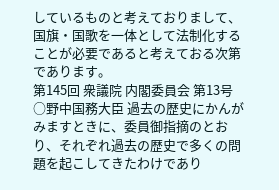しているものと考えておりまして、国旗・国歌を一体として法制化することが必要であると考えておる次第であります。
第145回 衆議院 内閣委員会 第13号
○野中国務大臣 過去の歴史にかんがみますときに、委員御指摘のとおり、それぞれ過去の歴史で多くの問題を起こしてきたわけであり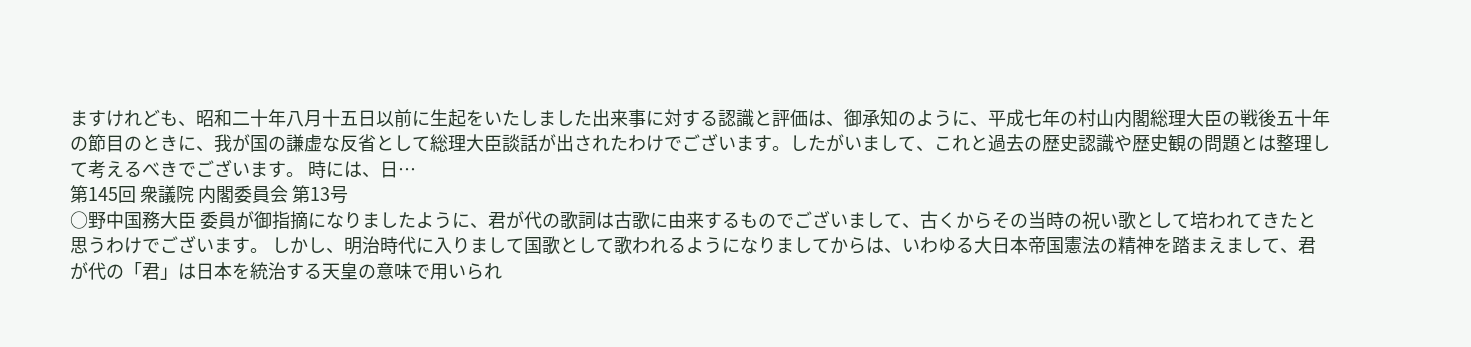ますけれども、昭和二十年八月十五日以前に生起をいたしました出来事に対する認識と評価は、御承知のように、平成七年の村山内閣総理大臣の戦後五十年の節目のときに、我が国の謙虚な反省として総理大臣談話が出されたわけでございます。したがいまして、これと過去の歴史認識や歴史観の問題とは整理して考えるべきでございます。 時には、日…
第145回 衆議院 内閣委員会 第13号
○野中国務大臣 委員が御指摘になりましたように、君が代の歌詞は古歌に由来するものでございまして、古くからその当時の祝い歌として培われてきたと思うわけでございます。 しかし、明治時代に入りまして国歌として歌われるようになりましてからは、いわゆる大日本帝国憲法の精神を踏まえまして、君が代の「君」は日本を統治する天皇の意味で用いられ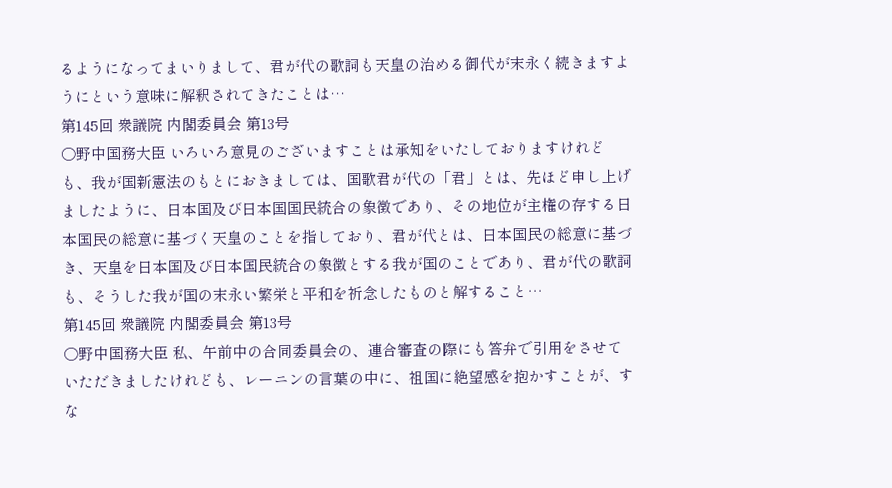るようになってまいりまして、君が代の歌詞も天皇の治める御代が末永く続きますようにという意味に解釈されてきたことは…
第145回 衆議院 内閣委員会 第13号
○野中国務大臣 いろいろ意見のございますことは承知をいたしておりますけれども、我が国新憲法のもとにおきましては、国歌君が代の「君」とは、先ほど申し上げましたように、日本国及び日本国国民統合の象徴であり、その地位が主権の存する日本国民の総意に基づく天皇のことを指しており、君が代とは、日本国民の総意に基づき、天皇を日本国及び日本国民統合の象徴とする我が国のことであり、君が代の歌詞も、そうした我が国の末永い繁栄と平和を祈念したものと解すること…
第145回 衆議院 内閣委員会 第13号
○野中国務大臣 私、午前中の合同委員会の、連合審査の際にも答弁で引用をさせていただきましたけれども、レーニンの言葉の中に、祖国に絶望感を抱かすことが、すな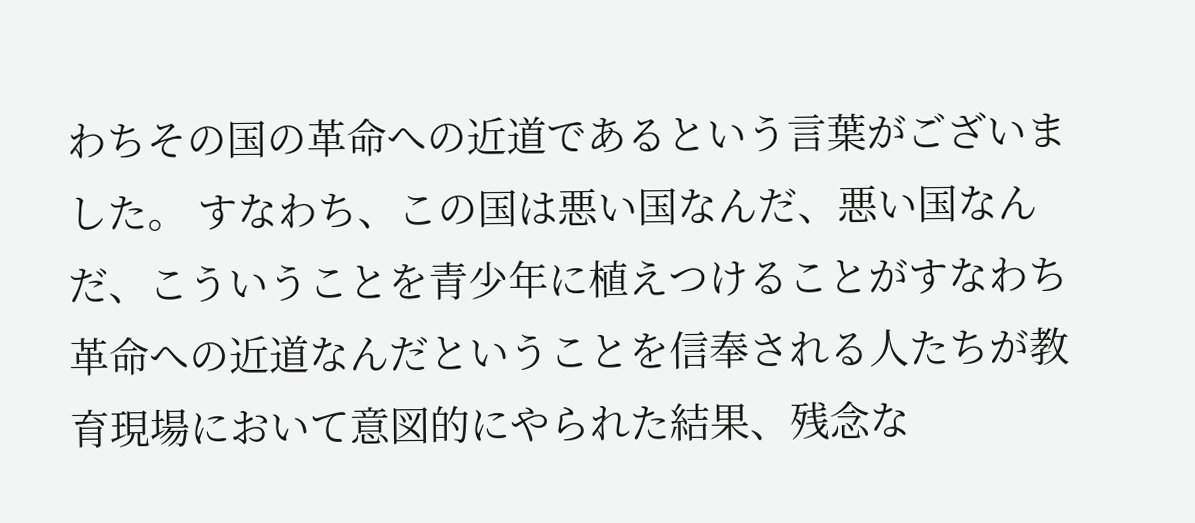わちその国の革命への近道であるという言葉がございました。 すなわち、この国は悪い国なんだ、悪い国なんだ、こういうことを青少年に植えつけることがすなわち革命への近道なんだということを信奉される人たちが教育現場において意図的にやられた結果、残念な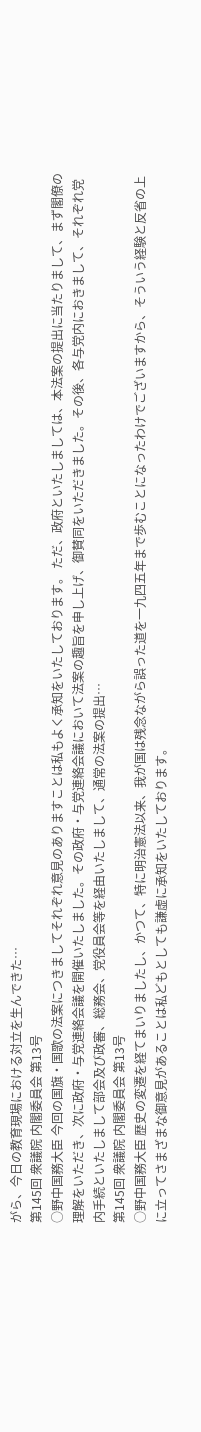がら、今日の教育現場における対立を生んできた…
第145回 衆議院 内閣委員会 第13号
○野中国務大臣 今回の国旗・国歌の法案につきましてそれぞれ意見のありますことは私もよく承知をいたしております。 ただ、政府といたしましては、本法案の提出に当たりまして、まず閣僚の理解をいただき、次に政府・与党連絡会議を開催いたしました。その政府・与党連絡会議において法案の趣旨を申し上げ、御賛同をいただきました。その後、各与党内におきまして、それぞれ党内手続といたしまして部会及び政審、総務会、党役員会等を経由いたしまして、通常の法案の提出…
第145回 衆議院 内閣委員会 第13号
○野中国務大臣 歴史の変遷を経てまいりましたし、かつて、特に明治憲法以来、我が国は残念ながら誤った道を一九四五年まで歩むことになったわけでございますから、そういう経験と反省の上に立ってさまざまな御意見があることは私どもとしても謙虚に承知をいたしております。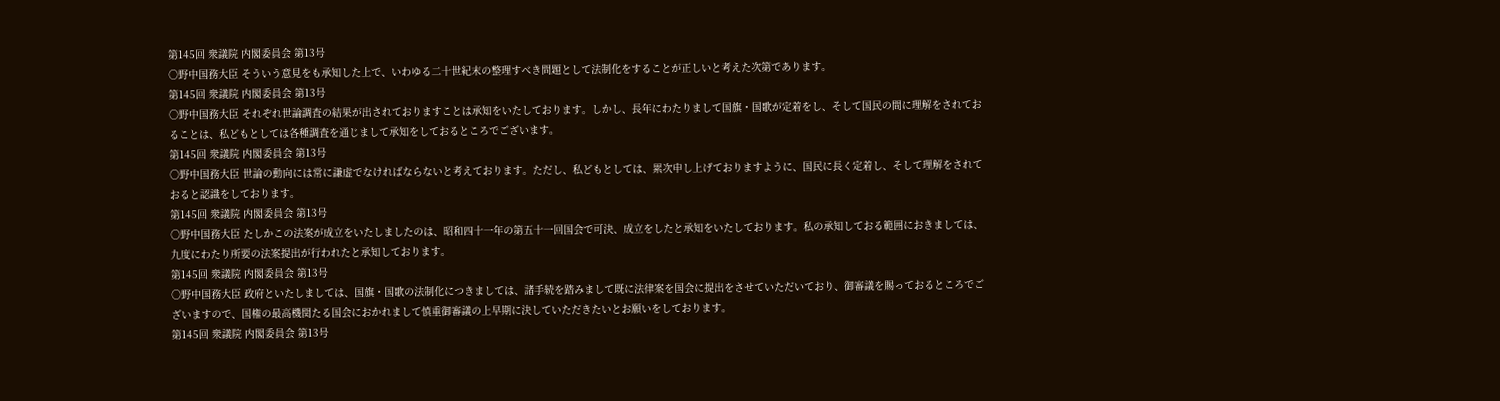第145回 衆議院 内閣委員会 第13号
○野中国務大臣 そういう意見をも承知した上で、いわゆる二十世紀末の整理すべき問題として法制化をすることが正しいと考えた次第であります。
第145回 衆議院 内閣委員会 第13号
○野中国務大臣 それぞれ世論調査の結果が出されておりますことは承知をいたしております。しかし、長年にわたりまして国旗・国歌が定着をし、そして国民の間に理解をされておることは、私どもとしては各種調査を通じまして承知をしておるところでございます。
第145回 衆議院 内閣委員会 第13号
○野中国務大臣 世論の動向には常に謙虚でなければならないと考えております。ただし、私どもとしては、累次申し上げておりますように、国民に長く定着し、そして理解をされておると認識をしております。
第145回 衆議院 内閣委員会 第13号
○野中国務大臣 たしかこの法案が成立をいたしましたのは、昭和四十一年の第五十一回国会で可決、成立をしたと承知をいたしております。私の承知しておる範囲におきましては、九度にわたり所要の法案提出が行われたと承知しております。
第145回 衆議院 内閣委員会 第13号
○野中国務大臣 政府といたしましては、国旗・国歌の法制化につきましては、諸手続を踏みまして既に法律案を国会に提出をさせていただいており、御審議を賜っておるところでございますので、国権の最高機関たる国会におかれまして慎重御審議の上早期に決していただきたいとお願いをしております。
第145回 衆議院 内閣委員会 第13号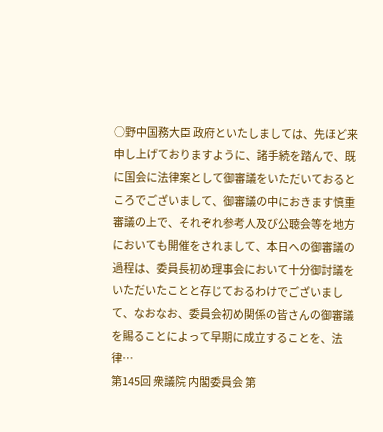○野中国務大臣 政府といたしましては、先ほど来申し上げておりますように、諸手続を踏んで、既に国会に法律案として御審議をいただいておるところでございまして、御審議の中におきます慎重審議の上で、それぞれ参考人及び公聴会等を地方においても開催をされまして、本日への御審議の過程は、委員長初め理事会において十分御討議をいただいたことと存じておるわけでございまして、なおなお、委員会初め関係の皆さんの御審議を賜ることによって早期に成立することを、法律…
第145回 衆議院 内閣委員会 第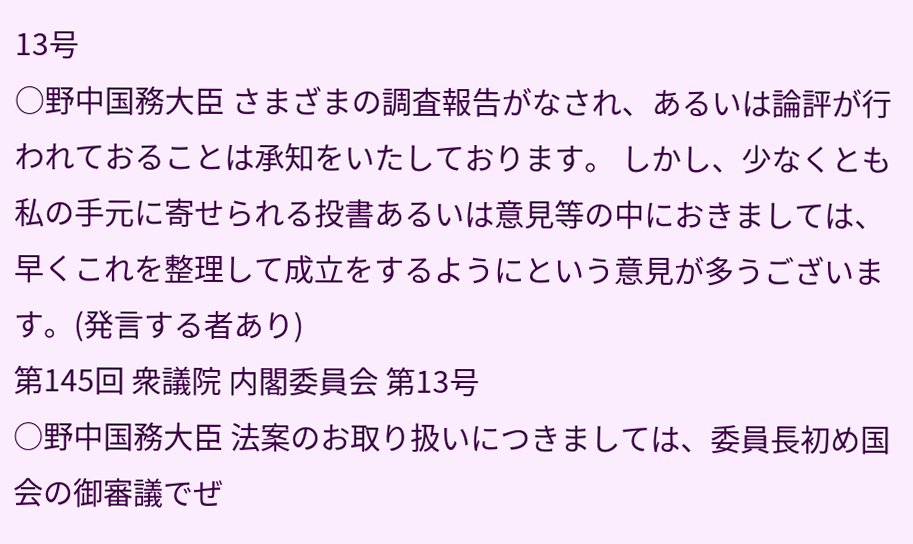13号
○野中国務大臣 さまざまの調査報告がなされ、あるいは論評が行われておることは承知をいたしております。 しかし、少なくとも私の手元に寄せられる投書あるいは意見等の中におきましては、早くこれを整理して成立をするようにという意見が多うございます。(発言する者あり)
第145回 衆議院 内閣委員会 第13号
○野中国務大臣 法案のお取り扱いにつきましては、委員長初め国会の御審議でぜ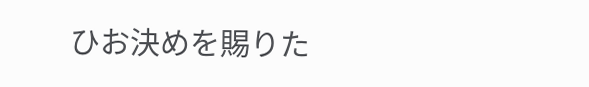ひお決めを賜りた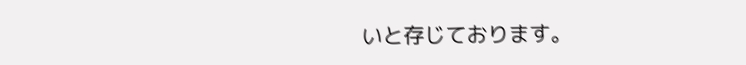いと存じております。